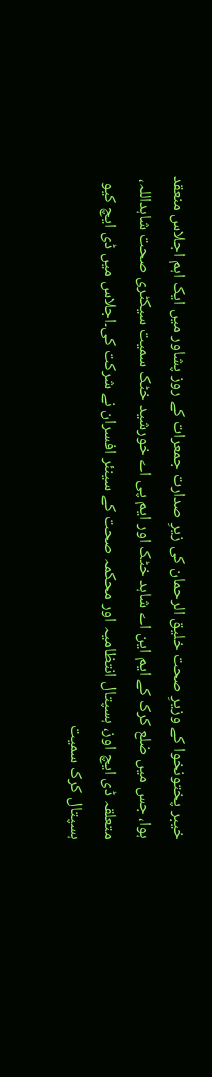خیبر پختونخوا کے وزیرِ صحت خلیق الرحمان کی زیرِ صدارت جمعرات کے روز پشاور میں ایک اہم اجلاس منعقد ہوا، جس میں ضلع کرک کے ایم این اے شاہد خٹک اور ایم پی اے خورشید خٹک سمیت سیکٹری صحت شاہداللہ، متعلقہ ڈی ایچ اوز، ہسپتال انتظامیہ اور محکمہ صحت کے سینئر افسران نے شرکت کی۔اجلاس میں ڈی ایچ کیو ہسپتال کرک سمیت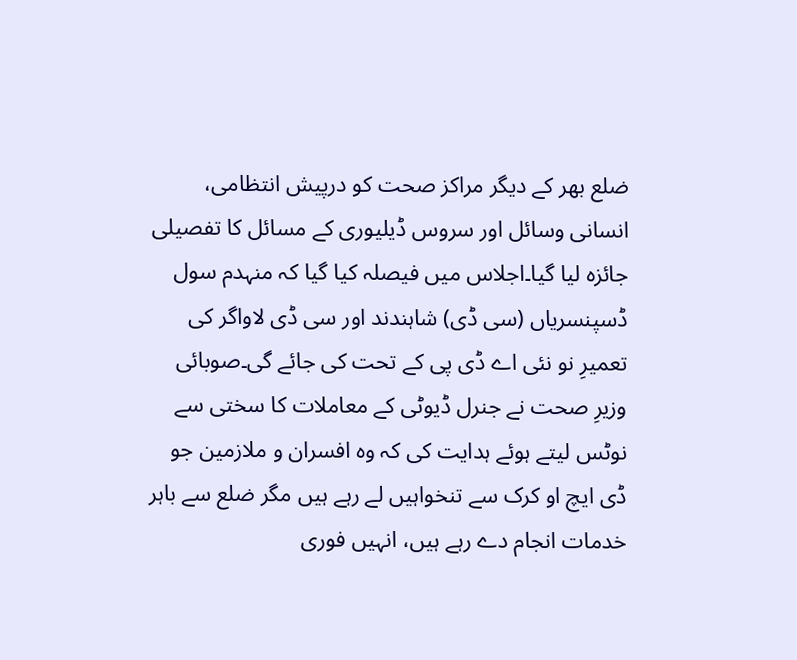ضلع بھر کے دیگر مراکز صحت کو درپیش انتظامی، انسانی وسائل اور سروس ڈیلیوری کے مسائل کا تفصیلی جائزہ لیا گیا۔اجلاس میں فیصلہ کیا گیا کہ منہدم سول ڈسپنسریاں (سی ڈی) شاہندند اور سی ڈی لاواگر کی تعمیرِ نو نئی اے ڈی پی کے تحت کی جائے گی۔صوبائی وزیرِ صحت نے جنرل ڈیوٹی کے معاملات کا سختی سے نوٹس لیتے ہوئے ہدایت کی کہ وہ افسران و ملازمین جو ڈی ایچ او کرک سے تنخواہیں لے رہے ہیں مگر ضلع سے باہر خدمات انجام دے رہے ہیں، انہیں فوری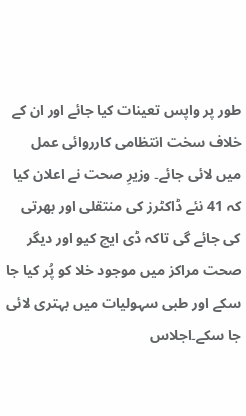طور پر واپس تعینات کیا جائے اور ان کے خلاف سخت انتظامی کارروائی عمل میں لائی جائے۔ وزیرِ صحت نے اعلان کیا کہ 41 نئے ڈاکٹرز کی منتقلی اور بھرتی کی جائے گی تاکہ ڈی ایچ کیو اور دیگر صحت مراکز میں موجود خلا کو پُر کیا جا سکے اور طبی سہولیات میں بہتری لائی جا سکے۔اجلاس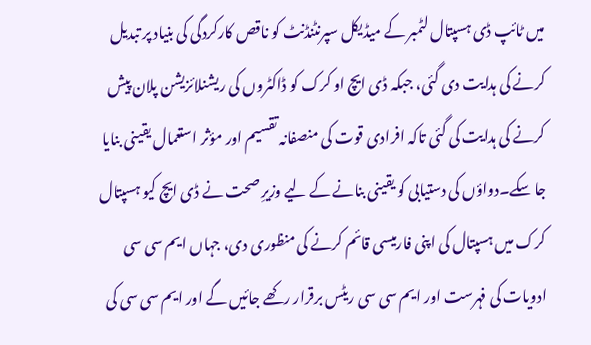میں ٹائپ ڈی ہسپتال لٹمبر کے میڈیکل سپرنٹنڈنٹ کو ناقص کارکردگی کی بنیاد پر تبدیل کرنے کی ہدایت دی گئی، جبکہ ڈی ایچ او کرک کو ڈاکٹروں کی ریشنلائزیشن پلان پیش کرنے کی ہدایت کی گئی تاکہ افرادی قوت کی منصفانہ تقسیم اور مؤثر استعمال یقینی بنایا جا سکے۔دواؤں کی دستیابی کو یقینی بنانے کے لیے وزیرِ صحت نے ڈی ایچ کیو ہسپتال کرک میں ہسپتال کی اپنی فارمیسی قائم کرنے کی منظوری دی، جہاں ایم سی سی ادویات کی فہرست اور ایم سی سی ریٹس برقرار رکھے جائیں گے اور ایم سی سی کی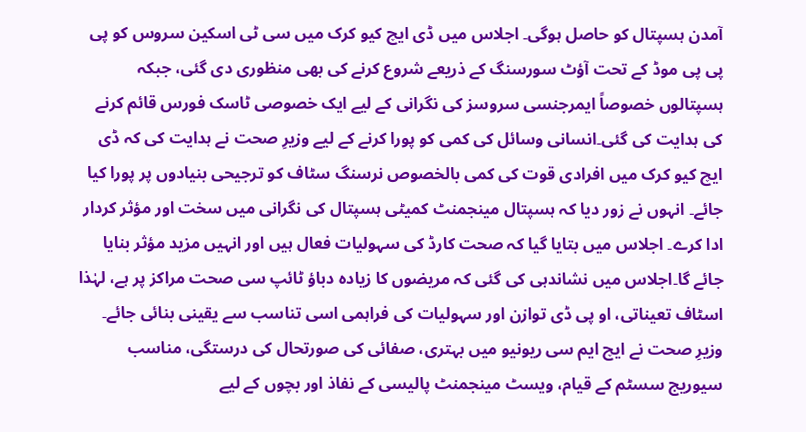آمدن ہسپتال کو حاصل ہوگی۔ اجلاس میں ڈی ایچ کیو کرک میں سی ٹی اسکین سروس کو پی پی پی موڈ کے تحت آؤٹ سورسنگ کے ذریعے شروع کرنے کی بھی منظوری دی گئی، جبکہ ہسپتالوں خصوصاً ایمرجنسی سروسز کی نگرانی کے لیے ایک خصوصی ٹاسک فورس قائم کرنے کی ہدایت کی گئی۔انسانی وسائل کی کمی کو پورا کرنے کے لیے وزیرِ صحت نے ہدایت کی کہ ڈی ایچ کیو کرک میں افرادی قوت کی کمی بالخصوص نرسنگ سٹاف کو ترجیحی بنیادوں پر پورا کیا جائے۔ انہوں نے زور دیا کہ ہسپتال مینجمنٹ کمیٹی ہسپتال کی نگرانی میں سخت اور مؤثر کردار ادا کرے۔ اجلاس میں بتایا گیا کہ صحت کارڈ کی سہولیات فعال ہیں اور انہیں مزید مؤثر بنایا جائے گا۔اجلاس میں نشاندہی کی گئی کہ مریضوں کا زیادہ دباؤ ٹائپ سی صحت مراکز پر ہے، لہٰذا اسٹاف تعیناتی، او پی ڈی توازن اور سہولیات کی فراہمی اسی تناسب سے یقینی بنائی جائے۔ وزیرِ صحت نے ایچ ایم سی ریونیو میں بہتری، صفائی کی صورتحال کی درستگی، مناسب سیوریج سسٹم کے قیام، ویسٹ مینجمنٹ پالیسی کے نفاذ اور بچوں کے لیے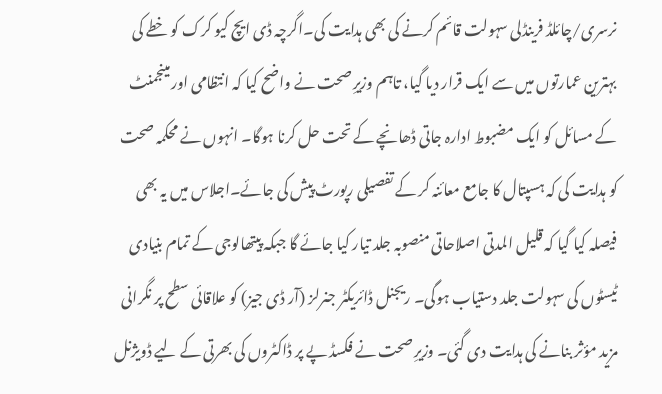نرسری/چائلڈ فرینڈلی سہولت قائم کرنے کی بھی ہدایت کی۔اگرچہ ڈی ایچ کیو کرک کو خطے کی بہترین عمارتوں میں سے ایک قرار دیا گیا، تاہم وزیرِ صحت نے واضح کیا کہ انتظامی اور مینجمنٹ کے مسائل کو ایک مضبوط ادارہ جاتی ڈھانچے کے تحت حل کرنا ہوگا۔ انہوں نے محکمہ صحت کو ہدایت کی کہ ہسپتال کا جامع معائنہ کر کے تفصیلی رپورٹ پیش کی جائے۔اجلاس میں یہ بھی فیصلہ کیا گیا کہ قلیل المدتی اصلاحاتی منصوبہ جلد تیار کیا جائے گا جبکہ پیتھالوجی کے تمام بنیادی ٹیسٹوں کی سہولت جلد دستیاب ہوگی۔ ریجنل ڈائریکٹر جنرلز (آر ڈی جیز) کو علاقائی سطح پر نگرانی مزید مؤثر بنانے کی ہدایت دی گئی۔ وزیرِ صحت نے فکسڈ پے پر ڈاکٹروں کی بھرتی کے لیے ڈویژنل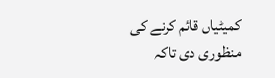کمیٹیاں قائم کرنے کی منظوری دی تاکہ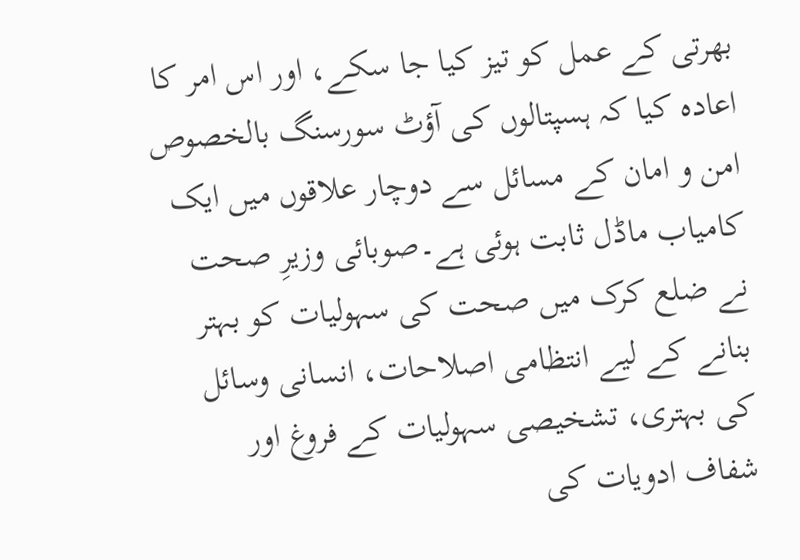بھرتی کے عمل کو تیز کیا جا سکے، اور اس امر کا اعادہ کیا کہ ہسپتالوں کی آؤٹ سورسنگ بالخصوص امن و امان کے مسائل سے دوچار علاقوں میں ایک کامیاب ماڈل ثابت ہوئی ہے۔صوبائی وزیرِ صحت نے ضلع کرک میں صحت کی سہولیات کو بہتر بنانے کے لیے انتظامی اصلاحات، انسانی وسائل کی بہتری، تشخیصی سہولیات کے فروغ اور شفاف ادویات کی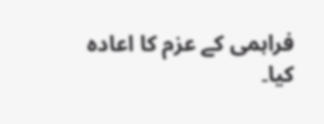فراہمی کے عزم کا اعادہ کیا۔